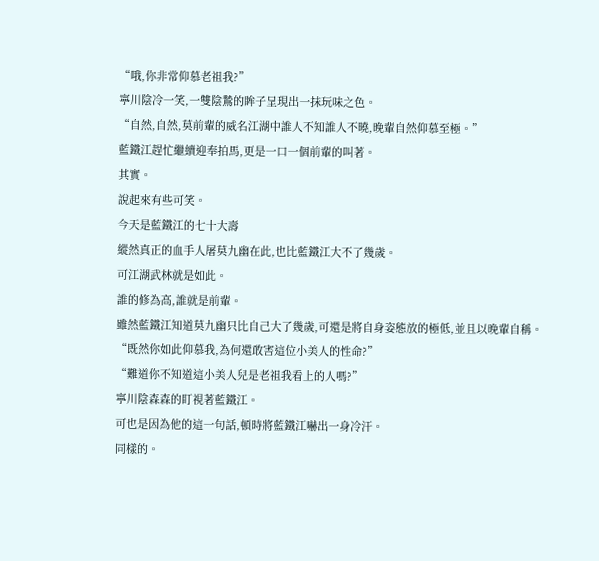“哦,你非常仰慕老祖我?”
寧川陰冷一笑,一雙陰鷙的眸子呈現出一抹玩味之色。
“自然,自然,莫前輩的威名江湖中誰人不知誰人不曉,晚輩自然仰慕至極。”
藍鐵江趕忙繼續迎奉拍馬,更是一口一個前輩的叫著。
其實。
說起來有些可笑。
今天是藍鐵江的七十大壽
縱然真正的血手人屠莫九幽在此,也比藍鐵江大不了幾歲。
可江湖武林就是如此。
誰的修為高,誰就是前輩。
雖然藍鐵江知道莫九幽只比自己大了幾歲,可還是將自身姿態放的極低,並且以晚輩自稱。
“既然你如此仰慕我,為何還敢害這位小美人的性命?”
“難道你不知道這小美人兒是老祖我看上的人嗎?”
寧川陰森森的盯視著藍鐵江。
可也是因為他的這一句話,頓時將藍鐵江嚇出一身冷汗。
同樣的。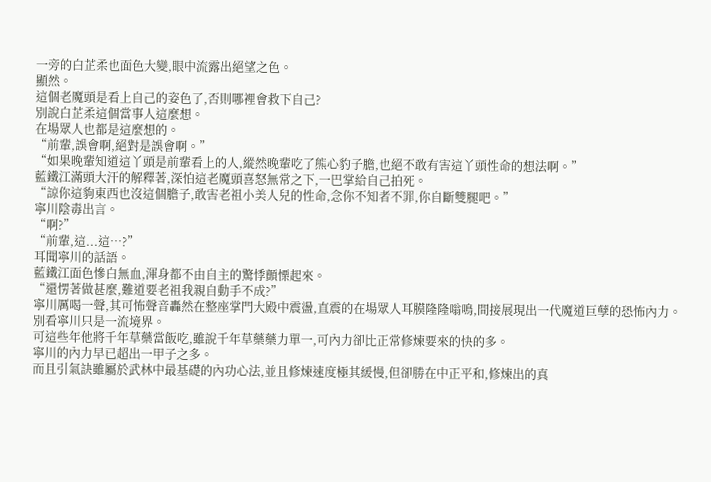一旁的白芷柔也面色大變,眼中流露出絕望之色。
顯然。
這個老魔頭是看上自己的姿色了,否則哪裡會救下自己?
別說白芷柔這個當事人這麼想。
在場眾人也都是這麼想的。
“前輩,誤會啊,絕對是誤會啊。”
“如果晚輩知道這丫頭是前輩看上的人,縱然晚輩吃了熊心豹子膽,也絕不敢有害這丫頭性命的想法啊。”
藍鐵江滿頭大汗的解釋著,深怕這老魔頭喜怒無常之下,一巴掌給自己拍死。
“諒你這豿東西也沒這個膽子,敢害老祖小美人兒的性命,念你不知者不罪,你自斷雙腿吧。”
寧川陰毒出言。
“啊?”
“前輩,這...這…?”
耳聞寧川的話語。
藍鐵江面色慘白無血,渾身都不由自主的驚悸顫慄起來。
“還愣著做甚麼,難道要老祖我親自動手不成?”
寧川厲喝一聲,其可怖聲音轟然在整座掌門大殿中震盪,直震的在場眾人耳膜隆隆嗡鳴,間接展現出一代魔道巨孽的恐怖內力。
別看寧川只是一流境界。
可這些年他將千年草藥當飯吃,雖說千年草藥藥力單一,可內力卻比正常修煉要來的快的多。
寧川的內力早已超出一甲子之多。
而且引氣訣雖屬於武林中最基礎的內功心法,並且修煉速度極其緩慢,但卻勝在中正平和,修煉出的真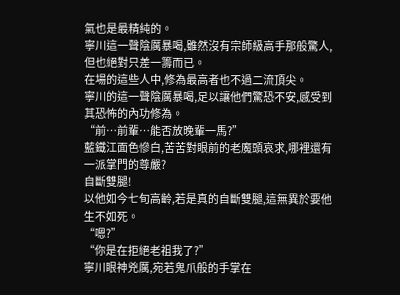氣也是最精純的。
寧川這一聲陰厲暴喝,雖然沒有宗師級高手那般驚人,但也絕對只差一籌而已。
在場的這些人中,修為最高者也不過二流頂尖。
寧川的這一聲陰厲暴喝,足以讓他們驚恐不安,感受到其恐怖的內功修為。
“前…前輩…能否放晚輩一馬?”
藍鐵江面色慘白,苦苦對眼前的老魔頭哀求,哪裡還有一派掌門的尊嚴?
自斷雙腿!
以他如今七旬高齡,若是真的自斷雙腿,這無異於要他生不如死。
“嗯?”
“你是在拒絕老祖我了?”
寧川眼神兇厲,宛若鬼爪般的手掌在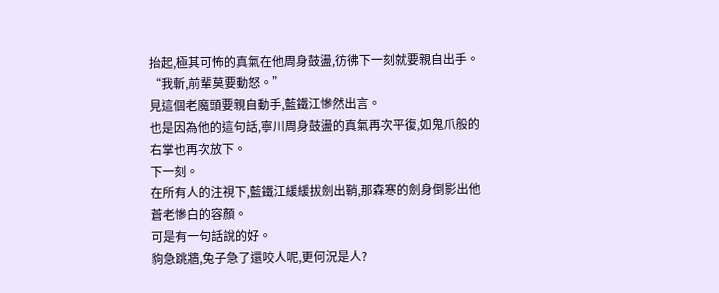抬起,極其可怖的真氣在他周身鼓盪,彷彿下一刻就要親自出手。
“我斬,前輩莫要動怒。”
見這個老魔頭要親自動手,藍鐵江慘然出言。
也是因為他的這句話,寧川周身鼓盪的真氣再次平復,如鬼爪般的右掌也再次放下。
下一刻。
在所有人的注視下,藍鐵江緩緩拔劍出鞘,那森寒的劍身倒影出他蒼老慘白的容顏。
可是有一句話說的好。
豿急跳牆,兔子急了還咬人呢,更何況是人?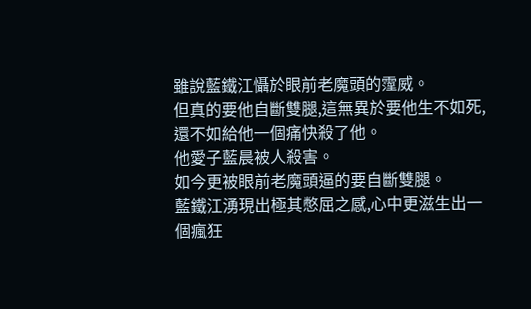雖說藍鐵江懾於眼前老魔頭的霪威。
但真的要他自斷雙腿,這無異於要他生不如死,還不如給他一個痛快殺了他。
他愛子藍晨被人殺害。
如今更被眼前老魔頭逼的要自斷雙腿。
藍鐵江湧現出極其憋屈之感,心中更滋生出一個瘋狂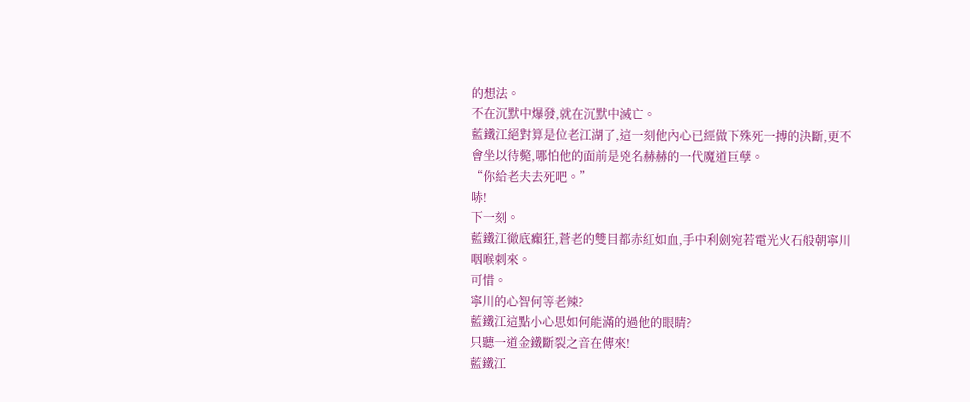的想法。
不在沉默中爆發,就在沉默中滅亡。
藍鐵江絕對算是位老江湖了,這一刻他內心已經做下殊死一搏的決斷,更不會坐以待斃,哪怕他的面前是兇名赫赫的一代魔道巨孽。
“你給老夫去死吧。”
哧!
下一刻。
藍鐵江徹底癲狂,蒼老的雙目都赤紅如血,手中利劍宛若電光火石般朝寧川咽喉刺來。
可惜。
寧川的心智何等老辣?
藍鐵江這點小心思如何能滿的過他的眼睛?
只聽一道金鐵斷裂之音在傳來!
藍鐵江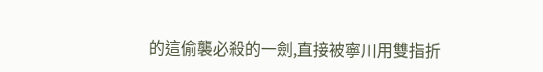的這偷襲必殺的一劍,直接被寧川用雙指折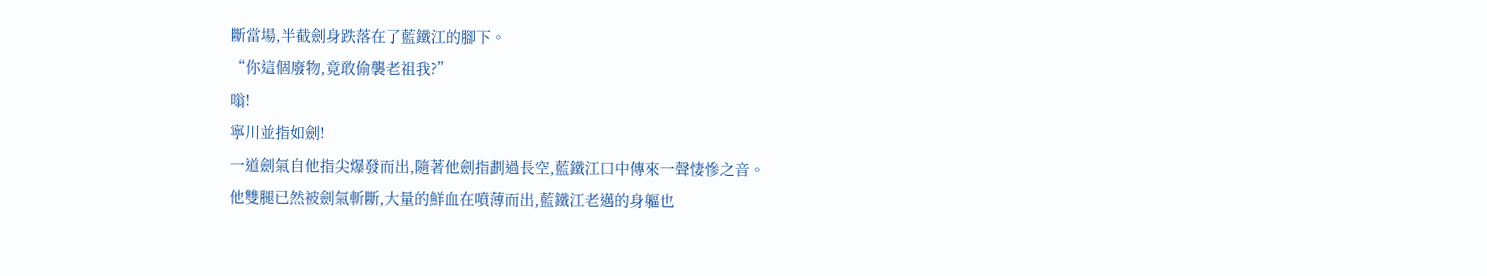斷當場,半截劍身跌落在了藍鐵江的腳下。
“你這個廢物,竟敢偷襲老祖我?”
嗡!
寧川並指如劍!
一道劍氣自他指尖爆發而出,隨著他劍指劃過長空,藍鐵江口中傳來一聲悽慘之音。
他雙腿已然被劍氣斬斷,大量的鮮血在噴薄而出,藍鐵江老邁的身軀也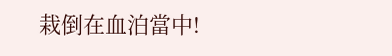栽倒在血泊當中!